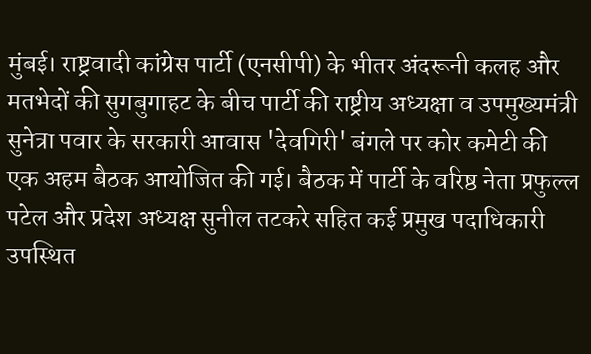मुंबई। राष्ट्रवादी कांग्रेस पार्टी (एनसीपी) के भीतर अंदरूनी कलह और मतभेदों की सुगबुगाहट के बीच पार्टी की राष्ट्रीय अध्यक्षा व उपमुख्यमंत्री सुनेत्रा पवार के सरकारी आवास 'देवगिरी' बंगले पर कोर कमेटी की एक अहम बैठक आयोजित की गई। बैठक में पार्टी के वरिष्ठ नेता प्रफुल्ल पटेल और प्रदेश अध्यक्ष सुनील तटकरे सहित कई प्रमुख पदाधिकारी उपस्थित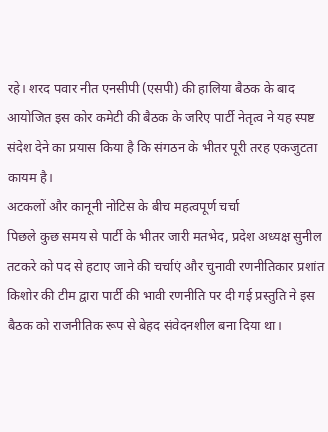रहे। शरद पवार नीत एनसीपी (एसपी) की हालिया बैठक के बाद आयोजित इस कोर कमेटी की बैठक के जरिए पार्टी नेतृत्व ने यह स्पष्ट संदेश देने का प्रयास किया है कि संगठन के भीतर पूरी तरह एकजुटता कायम है।
अटकलों और कानूनी नोटिस के बीच महत्वपूर्ण चर्चा
पिछले कुछ समय से पार्टी के भीतर जारी मतभेद, प्रदेश अध्यक्ष सुनील तटकरे को पद से हटाए जाने की चर्चाएं और चुनावी रणनीतिकार प्रशांत किशोर की टीम द्वारा पार्टी की भावी रणनीति पर दी गई प्रस्तुति ने इस बैठक को राजनीतिक रूप से बेहद संवेदनशील बना दिया था।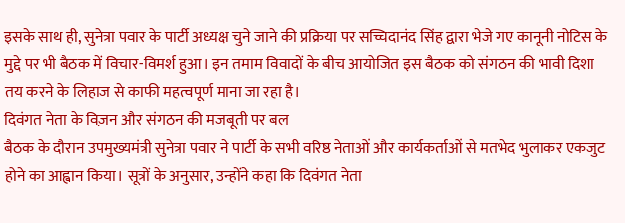इसके साथ ही, सुनेत्रा पवार के पार्टी अध्यक्ष चुने जाने की प्रक्रिया पर सच्चिदानंद सिंह द्वारा भेजे गए कानूनी नोटिस के मुद्दे पर भी बैठक में विचार-विमर्श हुआ। इन तमाम विवादों के बीच आयोजित इस बैठक को संगठन की भावी दिशा तय करने के लिहाज से काफी महत्वपूर्ण माना जा रहा है।
दिवंगत नेता के विज़न और संगठन की मजबूती पर बल
बैठक के दौरान उपमुख्यमंत्री सुनेत्रा पवार ने पार्टी के सभी वरिष्ठ नेताओं और कार्यकर्ताओं से मतभेद भुलाकर एकजुट होने का आह्वान किया। सूत्रों के अनुसार, उन्होंने कहा कि दिवंगत नेता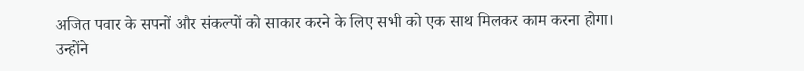अजित पवार के सपनों और संकल्पों को साकार करने के लिए सभी को एक साथ मिलकर काम करना होगा। उन्होंने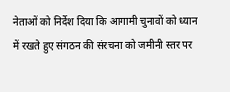नेताओं को निर्देश दिया कि आगामी चुनावों को ध्यान में रखते हुए संगठन की संरचना को जमीनी स्तर पर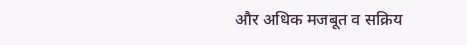और अधिक मजबूत व सक्रिय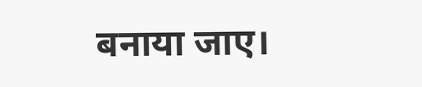बनाया जाए।